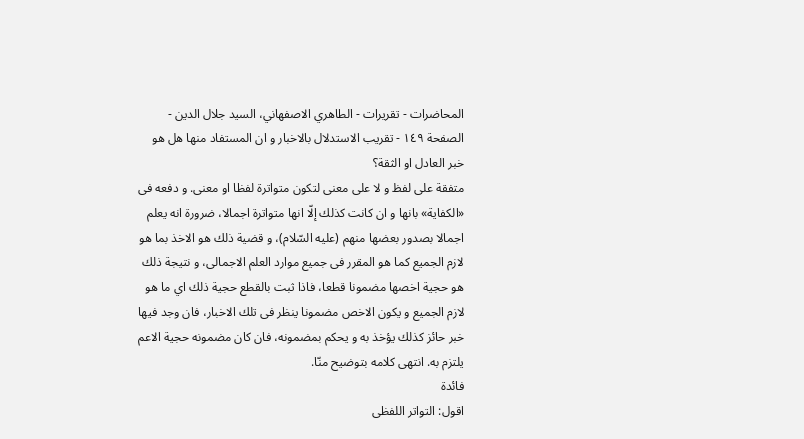المحاضرات - تقريرات - الطاهري الاصفهاني، السيد جلال الدين - الصفحة ١٤٩ - تقريب الاستدلال بالاخبار و ان المستفاد منها هل هو خبر العادل او الثقة؟
متفقة على لفظ و لا على معنى لتكون متواترة لفظا او معنى. و دفعه فى «الكفاية» بانها و ان كانت كذلك إلّا انها متواترة اجمالا، ضرورة انه يعلم اجمالا بصدور بعضها منهم (عليه السّلام)، و قضية ذلك هو الاخذ بما هو لازم الجميع كما هو المقرر فى جميع موارد العلم الاجمالى، و نتيجة ذلك هو حجية اخصها مضمونا قطعا، فاذا ثبت بالقطع حجية ذلك اي ما هو لازم الجميع و يكون الاخص مضمونا ينظر فى تلك الاخبار، فان وجد فيها خبر حائز كذلك يؤخذ به و يحكم بمضمونه، فان كان مضمونه حجية الاعم يلتزم به. انتهى كلامه بتوضيح منّا.
فائدة
اقول: التواتر اللفظى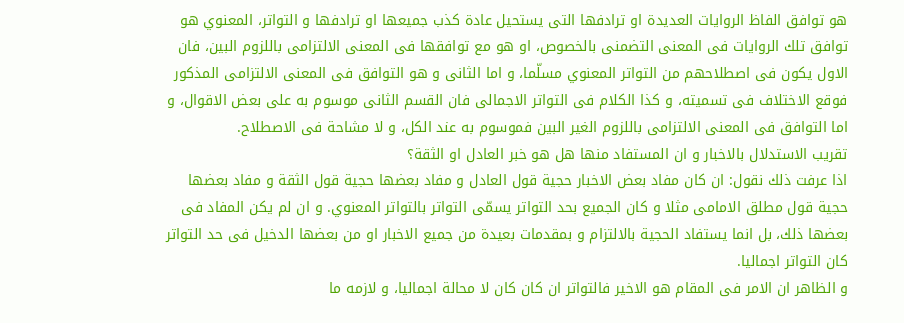هو توافق الفاظ الروايات العديدة او ترادفها التى يستحيل عادة كذب جميعها او ترادفها و التواتر، المعنوي هو توافق تلك الروايات فى المعنى التضمنى بالخصوص، او هو مع توافقها فى المعنى الالتزامى باللزوم البين، فان الاول يكون فى اصطلاحهم من التواتر المعنوي مسلّما، و اما الثانى و هو التوافق فى المعنى الالتزامى المذكور فوقع الاختلاف فى تسميته، و كذا الكلام فى التواتر الاجمالى فان القسم الثانى موسوم به على بعض الاقوال، و اما التوافق فى المعنى الالتزامى باللزوم الغير البين فموسوم به عند الكل، و لا مشاحة فى الاصطلاح.
تقريب الاستدلال بالاخبار و ان المستفاد منها هل هو خبر العادل او الثقة؟
اذا عرفت ذلك نقول: ان كان مفاد بعض الاخبار حجية قول العادل و مفاد بعضها حجية قول الثقة و مفاد بعضها حجية قول مطلق الامامى مثلا و كان الجميع بحد التواتر يسمّى التواتر بالتواتر المعنوي. و ان لم يكن المفاد فى بعضها ذلك، بل انما يستفاد الحجية بالالتزام و بمقدمات بعيدة من جميع الاخبار او من بعضها الدخيل فى حد التواتر كان التواتر اجماليا.
و الظاهر ان الامر فى المقام هو الاخير فالتواتر ان كان كان لا محالة اجماليا، و لازمه ما